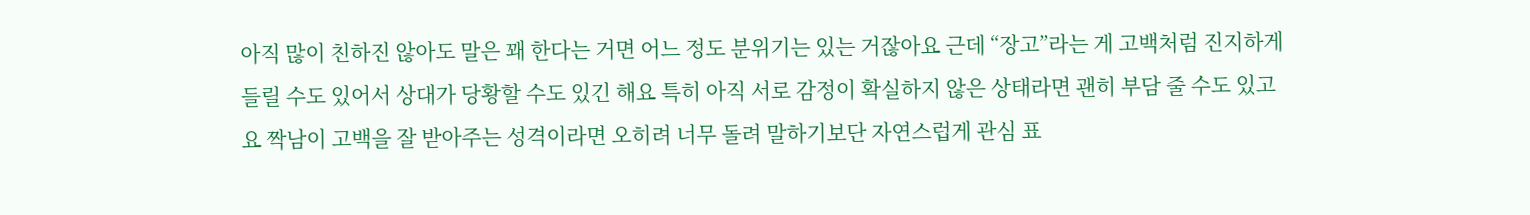아직 많이 친하진 않아도 말은 꽤 한다는 거면 어느 정도 분위기는 있는 거잖아요 근데 “장고”라는 게 고백처럼 진지하게 들릴 수도 있어서 상대가 당황할 수도 있긴 해요 특히 아직 서로 감정이 확실하지 않은 상태라면 괜히 부담 줄 수도 있고요 짝남이 고백을 잘 받아주는 성격이라면 오히려 너무 돌려 말하기보단 자연스럽게 관심 표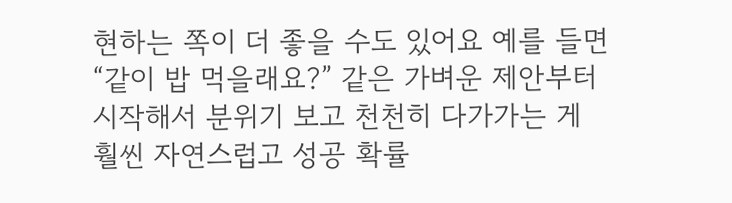현하는 쪽이 더 좋을 수도 있어요 예를 들면 “같이 밥 먹을래요?” 같은 가벼운 제안부터 시작해서 분위기 보고 천천히 다가가는 게 훨씬 자연스럽고 성공 확률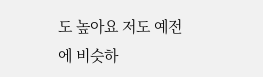도 높아요 저도 예전에 비슷하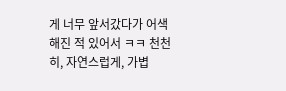게 너무 앞서갔다가 어색해진 적 있어서 ㅋㅋ 천천히, 자연스럽게, 가볍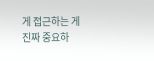게 접근하는 게 진짜 중요하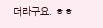더라구요. ㅎㅎ